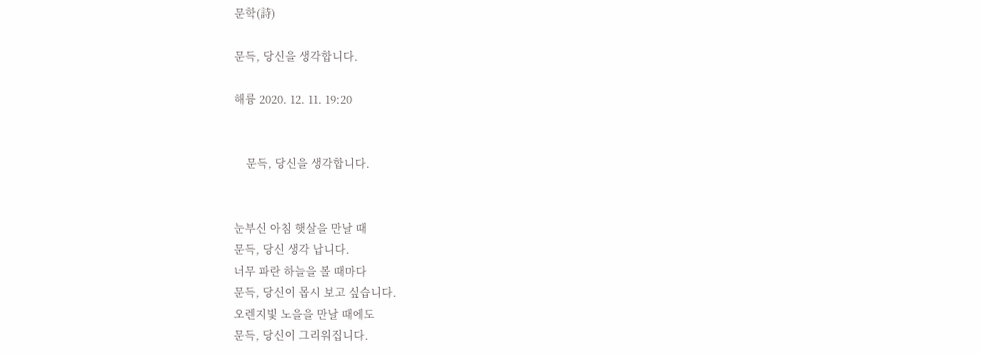문학(詩)

문득, 당신을 생각합니다.

해륭 2020. 12. 11. 19:20


    문득, 당신을 생각합니다.


눈부신 아침 햇살을 만날 때
문득, 당신 생각 납니다.
너무 파란 하늘을 볼 때마다
문득, 당신이 몹시 보고 싶습니다.
오렌지빛 노을을 만날 때에도
문득, 당신이 그리워집니다.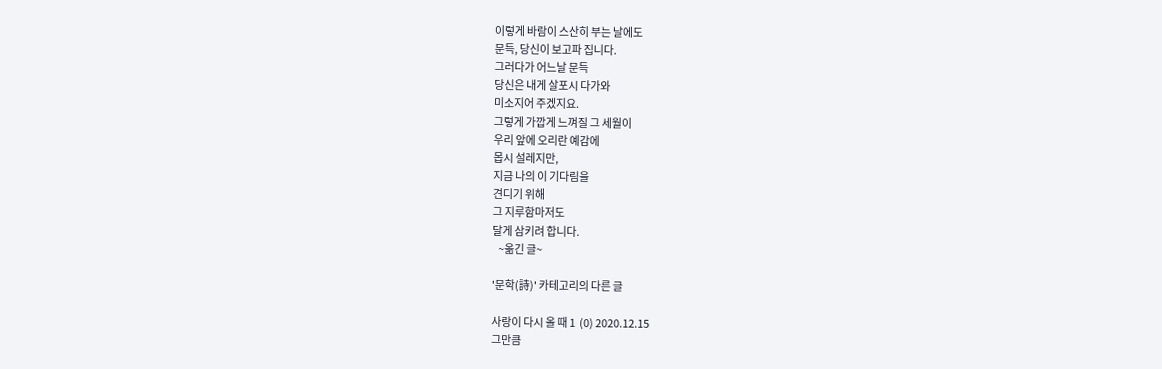이렇게 바람이 스산히 부는 날에도
문득, 당신이 보고파 집니다.
그러다가 어느날 문득
당신은 내게 살포시 다가와
미소지어 주겠지요.
그렇게 가깝게 느껴질 그 세월이
우리 앞에 오리란 예감에
몹시 설레지만,
지금 나의 이 기다림을
견디기 위해
그 지루함마저도
달게 삼키려 합니다.
   ~옮긴 글~

'문학(詩)' 카테고리의 다른 글

사랑이 다시 올 때 1  (0) 2020.12.15
그만큼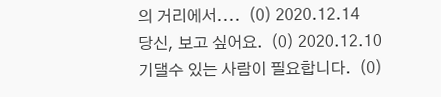의 거리에서....  (0) 2020.12.14
당신, 보고 싶어요.  (0) 2020.12.10
기댈수 있는 사람이 필요합니다.  (0)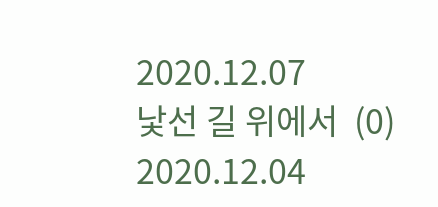2020.12.07
낯선 길 위에서  (0) 2020.12.04